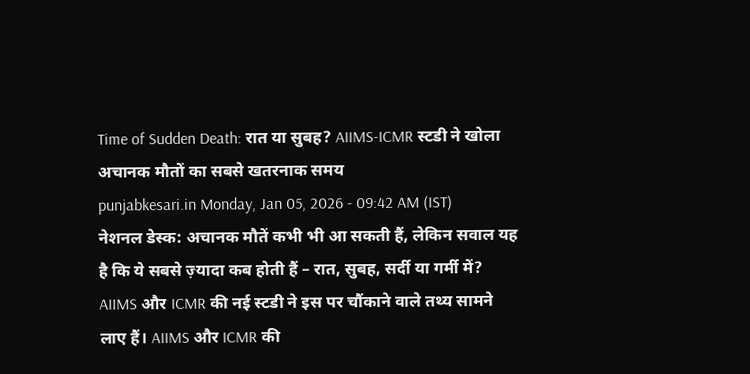Time of Sudden Death: रात या सुबह? AIIMS-ICMR स्टडी ने खोला अचानक मौतों का सबसे खतरनाक समय
punjabkesari.in Monday, Jan 05, 2026 - 09:42 AM (IST)
नेशनल डेस्क: अचानक मौतें कभी भी आ सकती हैं, लेकिन सवाल यह है कि ये सबसे ज़्यादा कब होती हैं – रात, सुबह, सर्दी या गर्मी में? AIIMS और ICMR की नई स्टडी ने इस पर चौंकाने वाले तथ्य सामने लाए हैं। AIIMS और ICMR की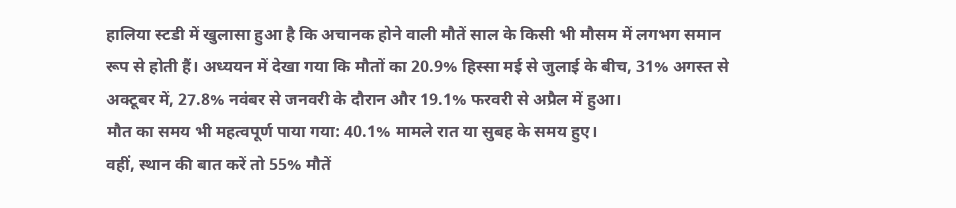हालिया स्टडी में खुलासा हुआ है कि अचानक होने वाली मौतें साल के किसी भी मौसम में लगभग समान रूप से होती हैं। अध्ययन में देखा गया कि मौतों का 20.9% हिस्सा मई से जुलाई के बीच, 31% अगस्त से अक्टूबर में, 27.8% नवंबर से जनवरी के दौरान और 19.1% फरवरी से अप्रैल में हुआ।
मौत का समय भी महत्वपूर्ण पाया गया: 40.1% मामले रात या सुबह के समय हुए।
वहीं, स्थान की बात करें तो 55% मौतें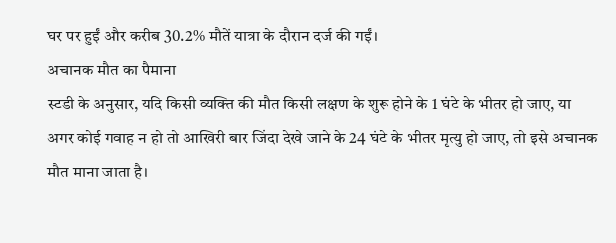घर पर हुईं और करीब 30.2% मौतें यात्रा के दौरान दर्ज की गईं।
अचानक मौत का पैमाना
स्टडी के अनुसार, यदि किसी व्यक्ति की मौत किसी लक्षण के शुरू होने के 1 घंटे के भीतर हो जाए, या अगर कोई गवाह न हो तो आखिरी बार जिंदा देखे जाने के 24 घंटे के भीतर मृत्यु हो जाए, तो इसे अचानक मौत माना जाता है।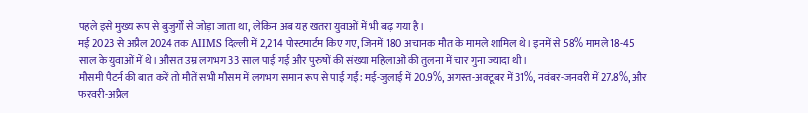पहले इसे मुख्य रूप से बुजुर्गों से जोड़ा जाता था, लेकिन अब यह खतरा युवाओं में भी बढ़ गया है।
मई 2023 से अप्रैल 2024 तक AIIMS दिल्ली में 2,214 पोस्टमार्टम किए गए, जिनमें 180 अचानक मौत के मामले शामिल थे। इनमें से 58% मामले 18-45 साल के युवाओं में थे। औसत उम्र लगभग 33 साल पाई गई और पुरुषों की संख्या महिलाओं की तुलना में चार गुना ज्यादा थी।
मौसमी पैटर्न की बात करें तो मौतें सभी मौसम में लगभग समान रूप से पाई गईं: मई-जुलाई में 20.9%, अगस्त-अक्टूबर में 31%, नवंबर-जनवरी में 27.8%, और फरवरी-अप्रैल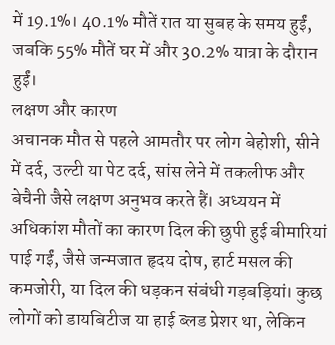में 19.1%। 40.1% मौतें रात या सुबह के समय हुईं, जबकि 55% मौतें घर में और 30.2% यात्रा के दौरान हुईं।
लक्षण और कारण
अचानक मौत से पहले आमतौर पर लोग बेहोशी, सीने में दर्द, उल्टी या पेट दर्द, सांस लेने में तकलीफ और बेचैनी जैसे लक्षण अनुभव करते हैं। अध्ययन में अधिकांश मौतों का कारण दिल की छुपी हुई बीमारियां पाई गईं, जैसे जन्मजात हृदय दोष, हार्ट मसल की कमजोरी, या दिल की धड़कन संबंधी गड़बड़ियां। कुछ लोगों को डायबिटीज या हाई ब्लड प्रेशर था, लेकिन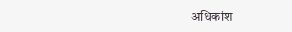अधिकांश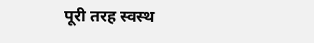पूरी तरह स्वस्थ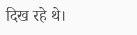दिख रहे थे।